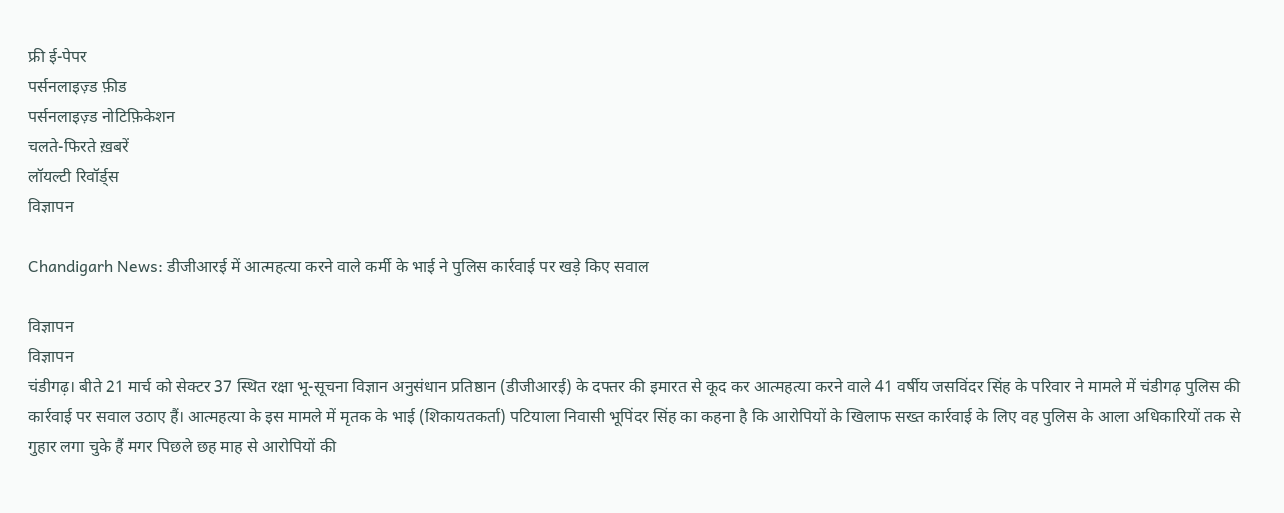फ्री ई-पेपर
पर्सनलाइज़्ड फ़ीड
पर्सनलाइज़्ड नोटिफ़िकेशन
चलते-फिरते ख़बरें
लॉयल्टी रिवॉर्ड्स
विज्ञापन

Chandigarh News: डीजीआरई में आत्महत्या करने वाले कर्मी के भाई ने पुलिस कार्रवाई पर खड़े किए सवाल

विज्ञापन
विज्ञापन
चंडीगढ़। बीते 21 मार्च को सेक्टर 37 स्थित रक्षा भू-सूचना विज्ञान अनुसंधान प्रतिष्ठान (डीजीआरई) के दफ्तर की इमारत से कूद कर आत्महत्या करने वाले 41 वर्षीय जसविंदर सिंह के परिवार ने मामले में चंडीगढ़ पुलिस की कार्रवाई पर सवाल उठाए हैं। आत्महत्या के इस मामले में मृतक के भाई (शिकायतकर्ता) पटियाला निवासी भूपिंदर सिंह का कहना है कि आरोपियों के खिलाफ सख्त कार्रवाई के लिए वह पुलिस के आला अधिकारियों तक से गुहार लगा चुके हैं मगर पिछले छह माह से आरोपियों की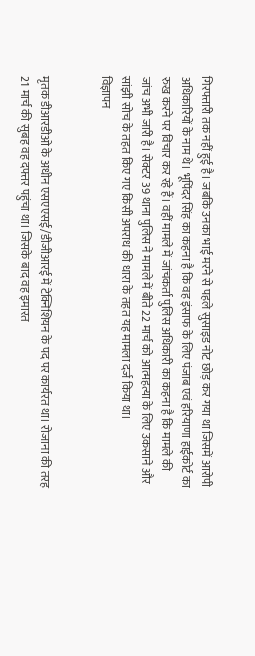गिरफ्तारी तक नहीं हुई है। जबकि उनका भाई मरने से पहले सुसाइड नोट छोड़ कर गया था जिसमें आरोपी अधिकारियों के नाम थे। भूपिंदर सिंह का कहना है कि वह इंसाफ के लिए पंजाब एवं हरियाणा हाईकोर्ट का रुख करने पर विचार कर रहे हैं। वहीं मामले में जांचकर्ता पुलिस अधिकारी का कहना है कि मामले की जांच अभी जारी है। सेक्टर 39 थाना पुलिस ने मामले में बीते 22 मार्च को आत्महत्या के लिए उकसाने और सांझी सोच के तहत किए गए किसी अपराध की धारा के तहत यह मामला दर्ज किया था।
विज्ञापन


मृतक डीआरडीओ के अधीन एसएएसई/डीजीआरई में टेक्निशियन के पद पर कार्यरत था। रोजाना की तरह 21 मार्च की सुबह वह दफ्तर पहुंचा था। जिसके बाद वह इमारत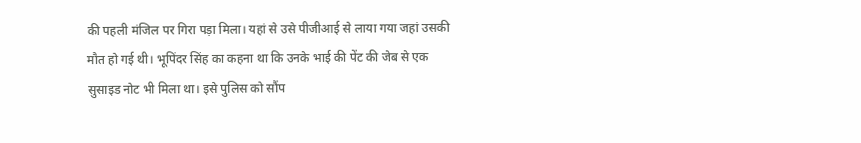की पहली मंजिल पर गिरा पड़ा मिला। यहां से उसे पीजीआई से लाया गया जहां उसकी मौत हो गई थी। भूपिंदर सिंह का कहना था कि उनके भाई की पेंट की जेब से एक सुसाइड नोट भी मिला था। इसे पुलिस को सौंप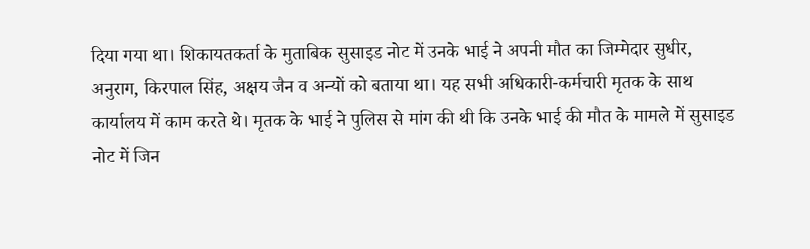दिया गया था। शिकायतकर्ता के मुताबिक सुसाइड नोट में उनके भाई ने अपनी मौत का जिम्मेदार सुधीर, अनुराग, किरपाल सिंह, अक्षय जैन व अन्यों को बताया था। यह सभी अधिकारी-कर्मचारी मृतक के साथ कार्यालय में काम करते थे। मृतक के भाई ने पुलिस से मांग की थी कि उनके भाई की मौत के मामले में सुसाइड नोट में जिन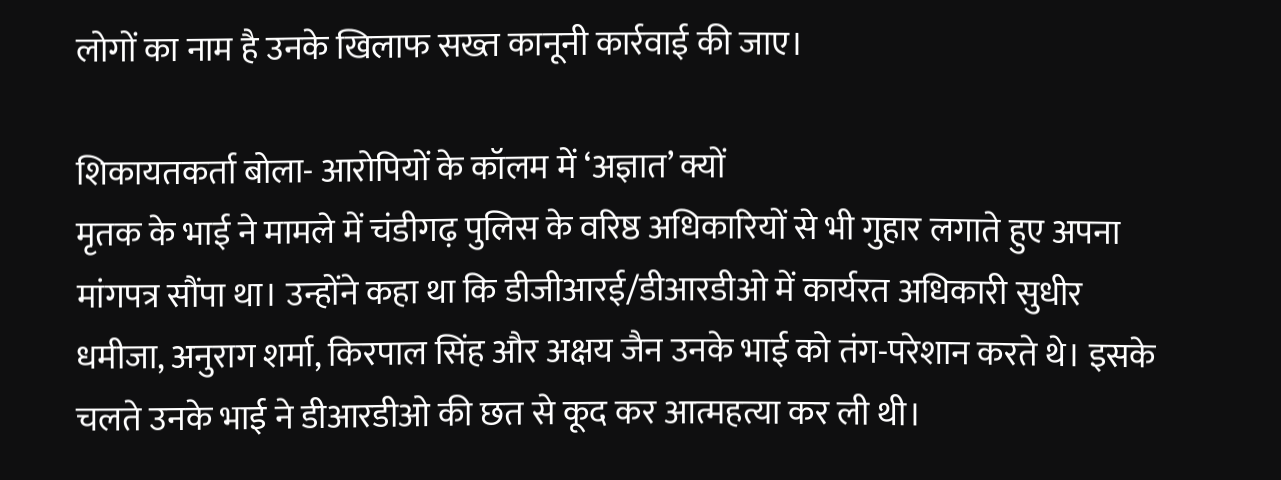लोगों का नाम है उनके खिलाफ सख्त कानूनी कार्रवाई की जाए।

शिकायतकर्ता बोला- आरोपियों के कॉलम में ‘अज्ञात’ क्यों
मृतक के भाई ने मामले में चंडीगढ़ पुलिस के वरिष्ठ अधिकारियों से भी गुहार लगाते हुए अपना मांगपत्र सौंपा था। उन्होंने कहा था कि डीजीआरई/डीआरडीओ में कार्यरत अधिकारी सुधीर धमीजा, अनुराग शर्मा, किरपाल सिंह और अक्षय जैन उनके भाई को तंग-परेशान करते थे। इसके चलते उनके भाई ने डीआरडीओ की छत से कूद कर आत्महत्या कर ली थी।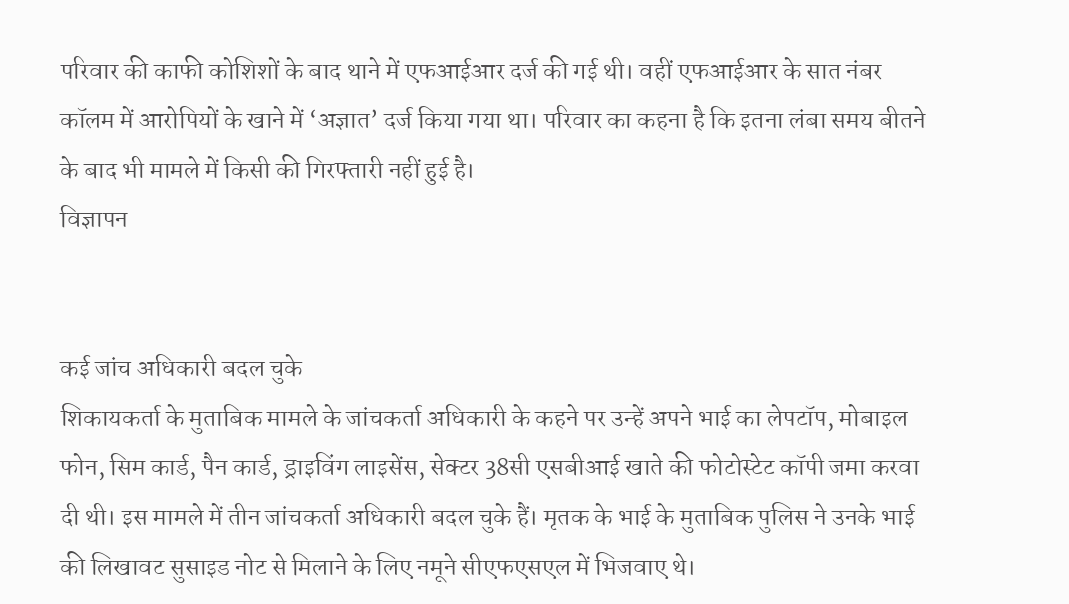परिवार की काफी कोशिशों के बाद थाने में एफआईआर दर्ज की गई थी। वहीं एफआईआर के सात नंबर कॉलम में आरोपियों के खाने में ‘अज्ञात’ दर्ज किया गया था। परिवार का कहना है कि इतना लंबा समय बीतने के बाद भी मामले में किसी की गिरफ्तारी नहीं हुई है।
विज्ञापन


कई जांच अधिकारी बदल चुके
शिकायकर्ता के मुताबिक मामले के जांचकर्ता अधिकारी के कहने पर उन्हें अपने भाई का लेपटॉप, मोबाइल फोन, सिम कार्ड, पैन कार्ड, ड्राइविंग लाइसेंस, सेक्टर 38सी एसबीआई खाते की फोटोस्टेट कॉपी जमा करवा दी थी। इस मामले में तीन जांचकर्ता अधिकारी बदल चुके हैं। मृतक के भाई के मुताबिक पुलिस ने उनके भाई की लिखावट सुसाइड नोट से मिलाने के लिए नमूने सीएफएसएल में भिजवाए थे।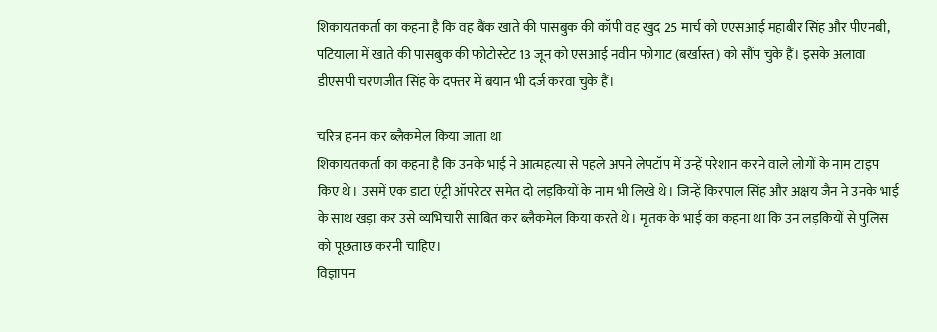शिकायतकर्ता का कहना है कि वह बैंक खाते की पासबुक की कॉपी वह खुद 25 मार्च को एएसआई महाबीर सिंह और पीएनबी, पटियाला में खाते की पासबुक की फोटोस्टेट 13 जून को एसआई नवीन फोगाट (बर्खास्त) को सौंप चुके हैं। इसके अलावा डीएसपी चरणजीत सिंह के दफ्तर में बयान भी दर्ज करवा चुके हैं।

चरित्र हनन कर ब्लैकमेल किया जाता था
शिकायतकर्ता का कहना है कि उनके भाई ने आत्महत्या से पहले अपने लेपटॉप में उन्हें परेशान करने वाले लोगों के नाम टाइप किए थे। उसमें एक डाटा एंट्री ऑपरेटर समेत दो लड़कियों के नाम भी लिखे थे। जिन्हें किरपाल सिंह और अक्षय जैन ने उनके भाई के साथ खड़ा कर उसे व्यभिचारी साबित कर ब्लैकमेल किया करते थे। मृतक के भाई का कहना था कि उन लड़कियों से पुलिस को पूछताछ करनी चाहिए।
विज्ञापन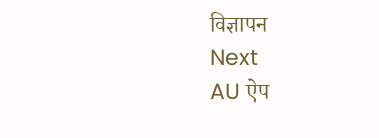विज्ञापन
Next
AU ऐप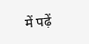में पढ़ें